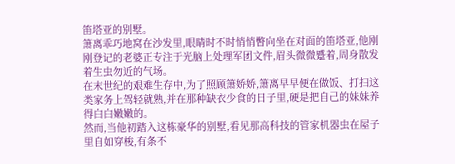笛塔亚的别墅。
箫离乖巧地窝在沙发里,眼睛时不时悄悄瞥向坐在对面的笛塔亚,他刚刚登记的老婆正专注于光脑上处理军团文件,眉头微微蹙着,周身散发着生虫勿近的气场。
在末世纪的艰难生存中,为了照顾箫娇娇,箫离早早便在做饭、打扫这类家务上驾轻就熟,并在那种缺衣少食的日子里,硬是把自己的妹妹养得白白嫩嫩的。
然而,当他初踏入这栋豪华的别墅,看见那高科技的管家机器虫在屋子里自如穿梭,有条不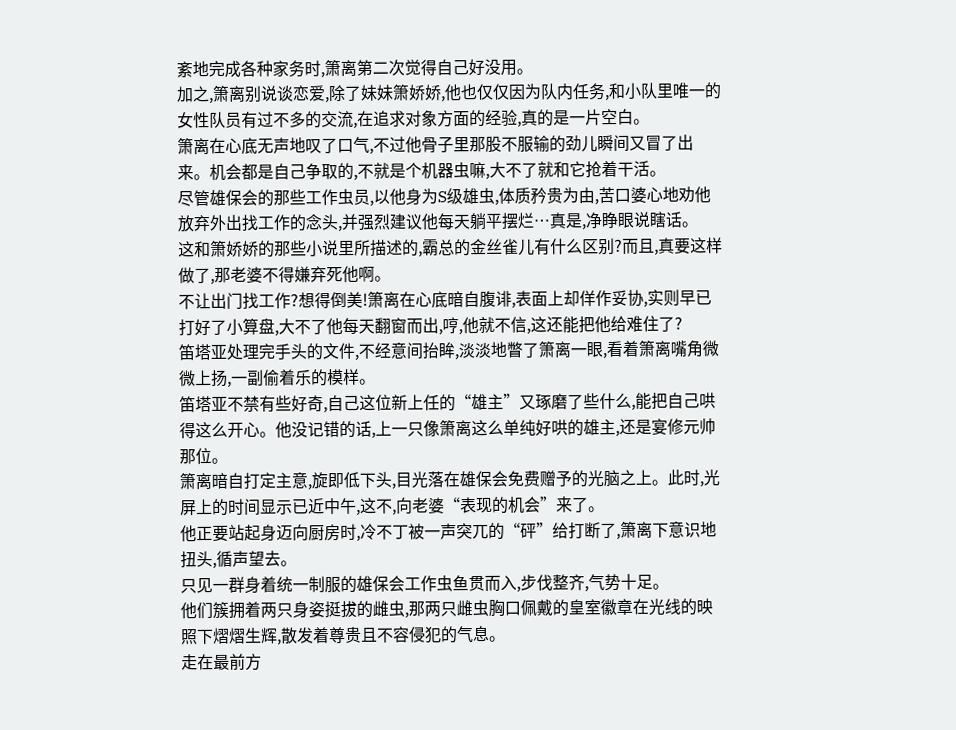紊地完成各种家务时,箫离第二次觉得自己好没用。
加之,箫离别说谈恋爱,除了妹妹箫娇娇,他也仅仅因为队内任务,和小队里唯一的女性队员有过不多的交流,在追求对象方面的经验,真的是一片空白。
箫离在心底无声地叹了口气,不过他骨子里那股不服输的劲儿瞬间又冒了出来。机会都是自己争取的,不就是个机器虫嘛,大不了就和它抢着干活。
尽管雄保会的那些工作虫员,以他身为S级雄虫,体质矜贵为由,苦口婆心地劝他放弃外出找工作的念头,并强烈建议他每天躺平摆烂…真是,净睁眼说瞎话。
这和箫娇娇的那些小说里所描述的,霸总的金丝雀儿有什么区别?而且,真要这样做了,那老婆不得嫌弃死他啊。
不让出门找工作?想得倒美!箫离在心底暗自腹诽,表面上却佯作妥协,实则早已打好了小算盘,大不了他每天翻窗而出,哼,他就不信,这还能把他给难住了?
笛塔亚处理完手头的文件,不经意间抬眸,淡淡地瞥了箫离一眼,看着箫离嘴角微微上扬,一副偷着乐的模样。
笛塔亚不禁有些好奇,自己这位新上任的“雄主”又琢磨了些什么,能把自己哄得这么开心。他没记错的话,上一只像箫离这么单纯好哄的雄主,还是宴修元帅那位。
箫离暗自打定主意,旋即低下头,目光落在雄保会免费赠予的光脑之上。此时,光屏上的时间显示已近中午,这不,向老婆“表现的机会”来了。
他正要站起身迈向厨房时,冷不丁被一声突兀的“砰”给打断了,箫离下意识地扭头,循声望去。
只见一群身着统一制服的雄保会工作虫鱼贯而入,步伐整齐,气势十足。
他们簇拥着两只身姿挺拔的雌虫,那两只雌虫胸口佩戴的皇室徽章在光线的映照下熠熠生辉,散发着尊贵且不容侵犯的气息。
走在最前方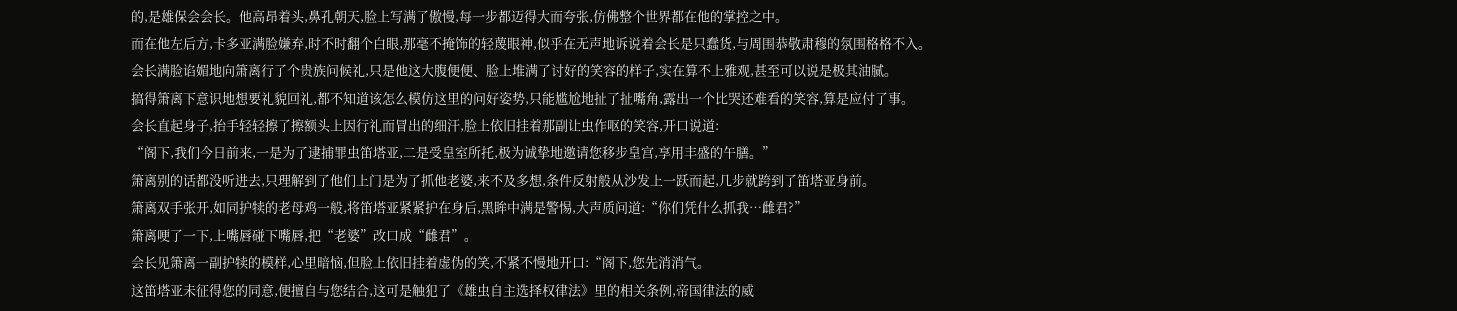的,是雄保会会长。他高昂着头,鼻孔朝天,脸上写满了傲慢,每一步都迈得大而夸张,仿佛整个世界都在他的掌控之中。
而在他左后方,卡多亚满脸嫌弃,时不时翻个白眼,那毫不掩饰的轻蔑眼神,似乎在无声地诉说着会长是只蠢货,与周围恭敬肃穆的氛围格格不入。
会长满脸谄媚地向箫离行了个贵族问候礼,只是他这大腹便便、脸上堆满了讨好的笑容的样子,实在算不上雅观,甚至可以说是极其油腻。
搞得箫离下意识地想要礼貌回礼,都不知道该怎么模仿这里的问好姿势,只能尴尬地扯了扯嘴角,露出一个比哭还难看的笑容,算是应付了事。
会长直起身子,抬手轻轻擦了擦额头上因行礼而冒出的细汗,脸上依旧挂着那副让虫作呕的笑容,开口说道:
“阁下,我们今日前来,一是为了逮捕罪虫笛塔亚,二是受皇室所托,极为诚挚地邀请您移步皇宫,享用丰盛的午膳。”
箫离别的话都没听进去,只理解到了他们上门是为了抓他老婆,来不及多想,条件反射般从沙发上一跃而起,几步就跨到了笛塔亚身前。
箫离双手张开,如同护犊的老母鸡一般,将笛塔亚紧紧护在身后,黑眸中满是警惕,大声质问道:“你们凭什么抓我…雌君?”
箫离哽了一下,上嘴唇碰下嘴唇,把“老婆”改口成“雌君”。
会长见箫离一副护犊的模样,心里暗恼,但脸上依旧挂着虚伪的笑,不紧不慢地开口:“阁下,您先消消气。
这笛塔亚未征得您的同意,便擅自与您结合,这可是触犯了《雄虫自主选择权律法》里的相关条例,帝国律法的威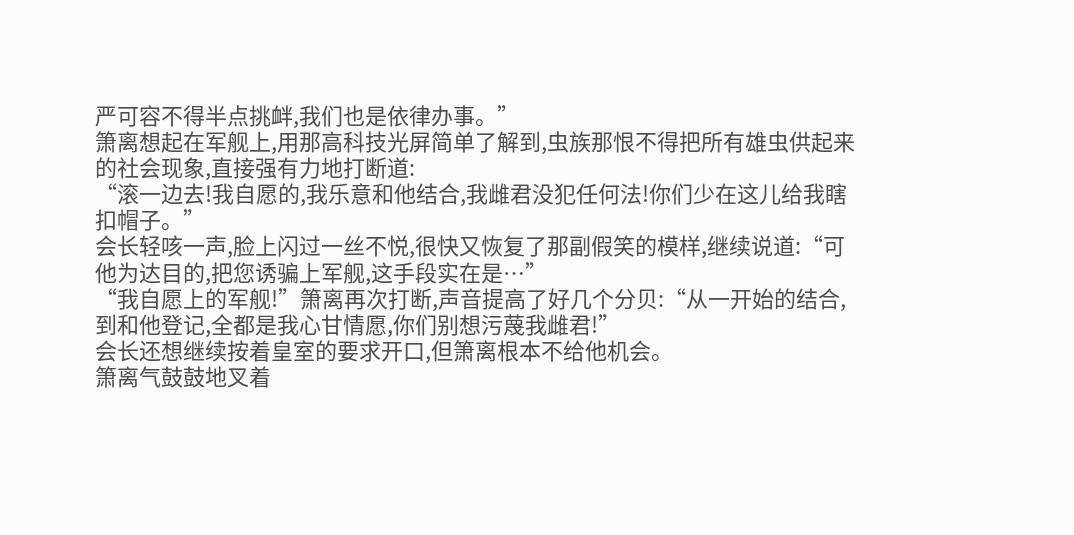严可容不得半点挑衅,我们也是依律办事。”
箫离想起在军舰上,用那高科技光屏简单了解到,虫族那恨不得把所有雄虫供起来的社会现象,直接强有力地打断道:
“滚一边去!我自愿的,我乐意和他结合,我雌君没犯任何法!你们少在这儿给我瞎扣帽子。”
会长轻咳一声,脸上闪过一丝不悦,很快又恢复了那副假笑的模样,继续说道:“可他为达目的,把您诱骗上军舰,这手段实在是…”
“我自愿上的军舰!”箫离再次打断,声音提高了好几个分贝:“从一开始的结合,到和他登记,全都是我心甘情愿,你们别想污蔑我雌君!”
会长还想继续按着皇室的要求开口,但箫离根本不给他机会。
箫离气鼓鼓地叉着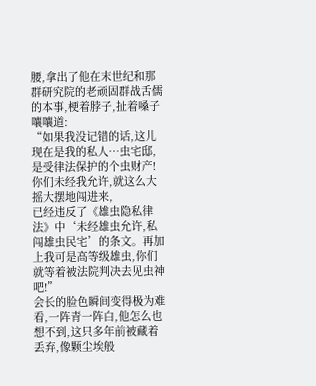腰,拿出了他在末世纪和那群研究院的老顽固群战舌儒的本事,梗着脖子,扯着嗓子嚷嚷道:
“如果我没记错的话,这儿现在是我的私人…虫宅邸,是受律法保护的个虫财产!你们未经我允许,就这么大摇大摆地闯进来,
已经违反了《雄虫隐私律法》中‘未经雄虫允许,私闯雄虫民宅’的条文。再加上我可是高等级雄虫,你们就等着被法院判决去见虫神吧!”
会长的脸色瞬间变得极为难看,一阵青一阵白,他怎么也想不到,这只多年前被藏着丢弃,像颗尘埃般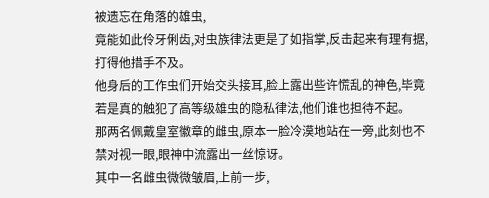被遗忘在角落的雄虫,
竟能如此伶牙俐齿,对虫族律法更是了如指掌,反击起来有理有据,打得他措手不及。
他身后的工作虫们开始交头接耳,脸上露出些许慌乱的神色,毕竟若是真的触犯了高等级雄虫的隐私律法,他们谁也担待不起。
那两名佩戴皇室徽章的雌虫,原本一脸冷漠地站在一旁,此刻也不禁对视一眼,眼神中流露出一丝惊讶。
其中一名雌虫微微皱眉,上前一步,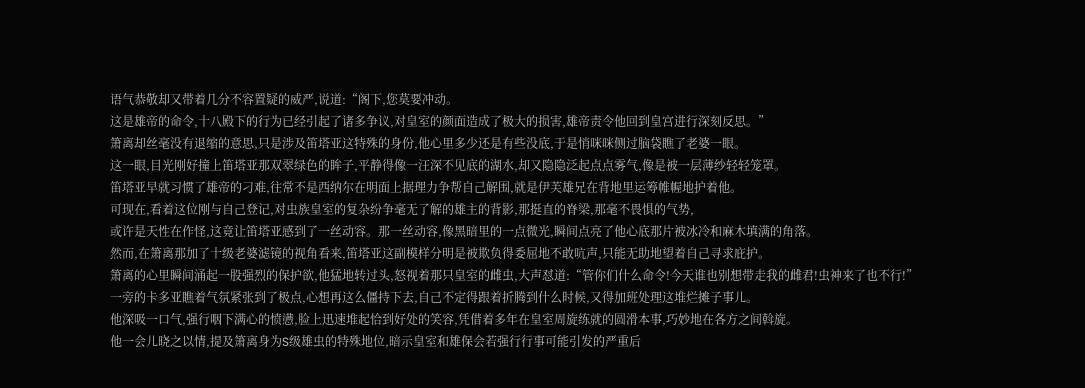语气恭敬却又带着几分不容置疑的威严,说道:“阁下,您莫要冲动。
这是雄帝的命令,十八殿下的行为已经引起了诸多争议,对皇室的颜面造成了极大的损害,雄帝责令他回到皇宫进行深刻反思。”
箫离却丝毫没有退缩的意思,只是涉及笛塔亚这特殊的身份,他心里多少还是有些没底,于是悄咪咪侧过脑袋瞧了老婆一眼。
这一眼,目光刚好撞上笛塔亚那双翠绿色的眸子,平静得像一汪深不见底的湖水,却又隐隐泛起点点雾气,像是被一层薄纱轻轻笼罩。
笛塔亚早就习惯了雄帝的刁难,往常不是西纳尔在明面上据理力争帮自己解围,就是伊芙雄兄在背地里运筹帷幄地护着他。
可现在,看着这位刚与自己登记,对虫族皇室的复杂纷争毫无了解的雄主的背影,那挺直的脊梁,那毫不畏惧的气势,
或许是天性在作怪,这竟让笛塔亚感到了一丝动容。那一丝动容,像黑暗里的一点微光,瞬间点亮了他心底那片被冰冷和麻木填满的角落。
然而,在箫离那加了十级老婆滤镜的视角看来,笛塔亚这副模样分明是被欺负得委屈地不敢吭声,只能无助地望着自己寻求庇护。
箫离的心里瞬间涌起一股强烈的保护欲,他猛地转过头,怒视着那只皇室的雌虫,大声怼道:“管你们什么命令!今天谁也别想带走我的雌君!虫神来了也不行!”
一旁的卡多亚瞧着气氛紧张到了极点,心想再这么僵持下去,自己不定得跟着折腾到什么时候,又得加班处理这堆烂摊子事儿。
他深吸一口气,强行咽下满心的愤懑,脸上迅速堆起恰到好处的笑容,凭借着多年在皇室周旋练就的圆滑本事,巧妙地在各方之间斡旋。
他一会儿晓之以情,提及箫离身为S级雄虫的特殊地位,暗示皇室和雄保会若强行行事可能引发的严重后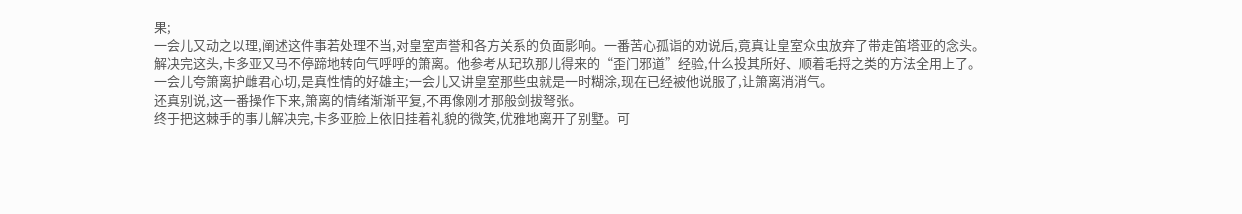果;
一会儿又动之以理,阐述这件事若处理不当,对皇室声誉和各方关系的负面影响。一番苦心孤诣的劝说后,竟真让皇室众虫放弃了带走笛塔亚的念头。
解决完这头,卡多亚又马不停蹄地转向气呼呼的箫离。他参考从玘玖那儿得来的“歪门邪道”经验,什么投其所好、顺着毛捋之类的方法全用上了。
一会儿夸箫离护雌君心切,是真性情的好雄主;一会儿又讲皇室那些虫就是一时糊涂,现在已经被他说服了,让箫离消消气。
还真别说,这一番操作下来,箫离的情绪渐渐平复,不再像刚才那般剑拔弩张。
终于把这棘手的事儿解决完,卡多亚脸上依旧挂着礼貌的微笑,优雅地离开了别墅。可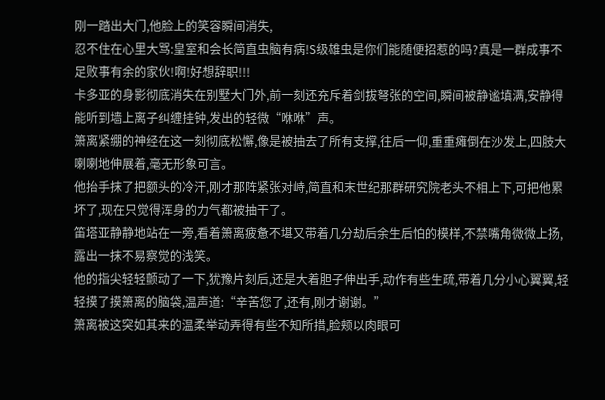刚一踏出大门,他脸上的笑容瞬间消失,
忍不住在心里大骂:皇室和会长简直虫脑有病!S级雄虫是你们能随便招惹的吗?真是一群成事不足败事有余的家伙!啊!好想辞职!!!
卡多亚的身影彻底消失在别墅大门外,前一刻还充斥着剑拔弩张的空间,瞬间被静谧填满,安静得能听到墙上离子纠缠挂钟,发出的轻微“咻咻”声。
箫离紧绷的神经在这一刻彻底松懈,像是被抽去了所有支撑,往后一仰,重重瘫倒在沙发上,四肢大喇喇地伸展着,毫无形象可言。
他抬手抹了把额头的冷汗,刚才那阵紧张对峙,简直和末世纪那群研究院老头不相上下,可把他累坏了,现在只觉得浑身的力气都被抽干了。
笛塔亚静静地站在一旁,看着箫离疲惫不堪又带着几分劫后余生后怕的模样,不禁嘴角微微上扬,露出一抹不易察觉的浅笑。
他的指尖轻轻颤动了一下,犹豫片刻后,还是大着胆子伸出手,动作有些生疏,带着几分小心翼翼,轻轻摸了摸箫离的脑袋,温声道:“辛苦您了,还有,刚才谢谢。”
箫离被这突如其来的温柔举动弄得有些不知所措,脸颊以肉眼可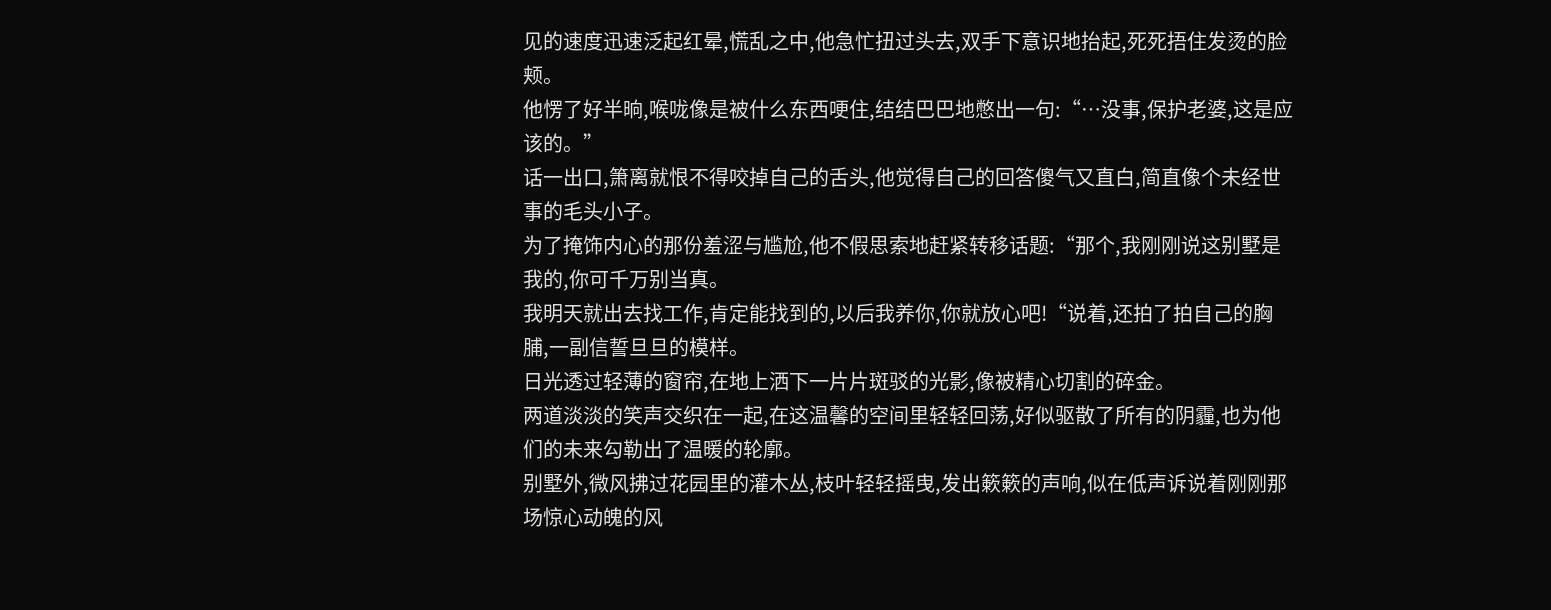见的速度迅速泛起红晕,慌乱之中,他急忙扭过头去,双手下意识地抬起,死死捂住发烫的脸颊。
他愣了好半晌,喉咙像是被什么东西哽住,结结巴巴地憋出一句:“…没事,保护老婆,这是应该的。”
话一出口,箫离就恨不得咬掉自己的舌头,他觉得自己的回答傻气又直白,简直像个未经世事的毛头小子。
为了掩饰内心的那份羞涩与尴尬,他不假思索地赶紧转移话题:“那个,我刚刚说这别墅是我的,你可千万别当真。
我明天就出去找工作,肯定能找到的,以后我养你,你就放心吧!“说着,还拍了拍自己的胸脯,一副信誓旦旦的模样。
日光透过轻薄的窗帘,在地上洒下一片片斑驳的光影,像被精心切割的碎金。
两道淡淡的笑声交织在一起,在这温馨的空间里轻轻回荡,好似驱散了所有的阴霾,也为他们的未来勾勒出了温暖的轮廓。
别墅外,微风拂过花园里的灌木丛,枝叶轻轻摇曳,发出簌簌的声响,似在低声诉说着刚刚那场惊心动魄的风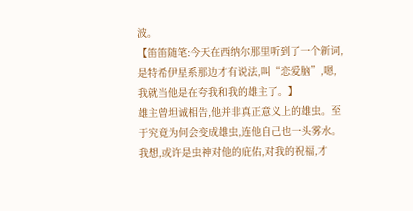波。
【笛笛随笔:今天在西纳尔那里听到了一个新词,是特希伊星系那边才有说法,叫“恋爱脑”,嗯,我就当他是在夸我和我的雄主了。】
雄主曾坦诚相告,他并非真正意义上的雄虫。至于究竟为何会变成雄虫,连他自己也一头雾水。我想,或许是虫神对他的庇佑,对我的祝福,才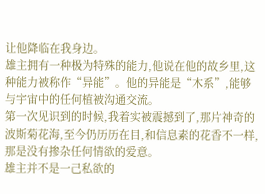让他降临在我身边。
雄主拥有一种极为特殊的能力,他说在他的故乡里,这种能力被称作“异能”。他的异能是“木系”,能够与宇宙中的任何植被沟通交流。
第一次见识到的时候,我着实被震撼到了,那片神奇的波斯菊花海,至今仍历历在目,和信息素的花香不一样,那是没有掺杂任何情欲的爱意。
雄主并不是一己私欲的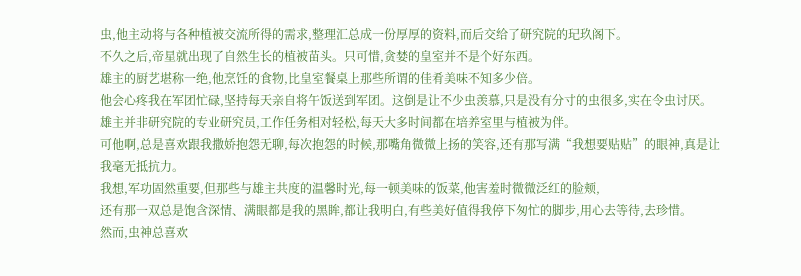虫,他主动将与各种植被交流所得的需求,整理汇总成一份厚厚的资料,而后交给了研究院的玘玖阁下。
不久之后,帝星就出现了自然生长的植被苗头。只可惜,贪婪的皇室并不是个好东西。
雄主的厨艺堪称一绝,他烹饪的食物,比皇室餐桌上那些所谓的佳肴美味不知多少倍。
他会心疼我在军团忙碌,坚持每天亲自将午饭送到军团。这倒是让不少虫羡慕,只是没有分寸的虫很多,实在令虫讨厌。
雄主并非研究院的专业研究员,工作任务相对轻松,每天大多时间都在培养室里与植被为伴。
可他啊,总是喜欢跟我撒娇抱怨无聊,每次抱怨的时候,那嘴角微微上扬的笑容,还有那写满“我想要贴贴”的眼神,真是让我毫无抵抗力。
我想,军功固然重要,但那些与雄主共度的温馨时光,每一顿美味的饭菜,他害羞时微微泛红的脸颊,
还有那一双总是饱含深情、满眼都是我的黑眸,都让我明白,有些美好值得我停下匆忙的脚步,用心去等待,去珍惜。
然而,虫神总喜欢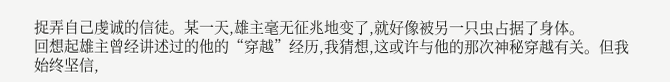捉弄自己虔诚的信徒。某一天,雄主毫无征兆地变了,就好像被另一只虫占据了身体。
回想起雄主曾经讲述过的他的“穿越”经历,我猜想,这或许与他的那次神秘穿越有关。但我始终坚信,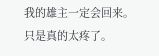我的雄主一定会回来。
只是真的太疼了。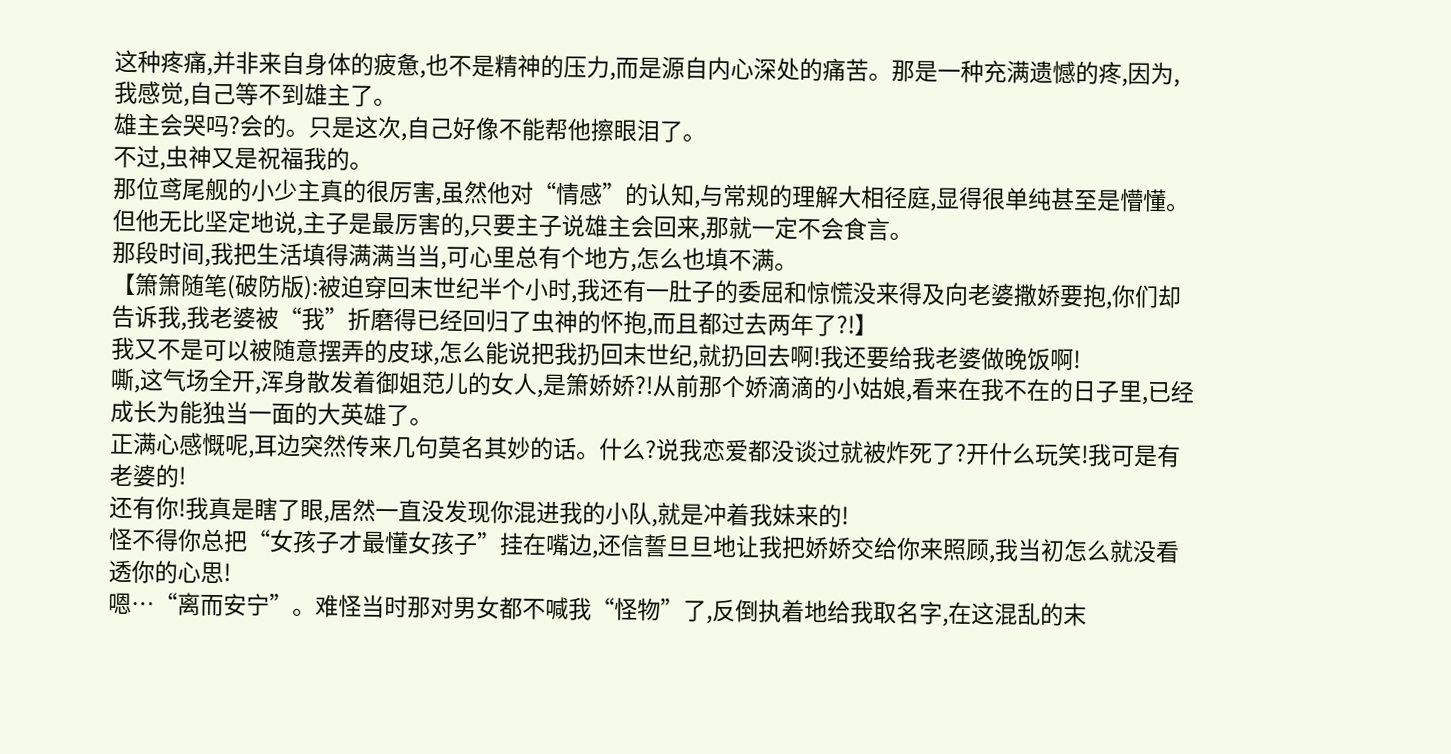这种疼痛,并非来自身体的疲惫,也不是精神的压力,而是源自内心深处的痛苦。那是一种充满遗憾的疼,因为,我感觉,自己等不到雄主了。
雄主会哭吗?会的。只是这次,自己好像不能帮他擦眼泪了。
不过,虫神又是祝福我的。
那位鸢尾舰的小少主真的很厉害,虽然他对“情感”的认知,与常规的理解大相径庭,显得很单纯甚至是懵懂。
但他无比坚定地说,主子是最厉害的,只要主子说雄主会回来,那就一定不会食言。
那段时间,我把生活填得满满当当,可心里总有个地方,怎么也填不满。
【箫箫随笔(破防版):被迫穿回末世纪半个小时,我还有一肚子的委屈和惊慌没来得及向老婆撒娇要抱,你们却告诉我,我老婆被“我”折磨得已经回归了虫神的怀抱,而且都过去两年了?!】
我又不是可以被随意摆弄的皮球,怎么能说把我扔回末世纪,就扔回去啊!我还要给我老婆做晚饭啊!
嘶,这气场全开,浑身散发着御姐范儿的女人,是箫娇娇?!从前那个娇滴滴的小姑娘,看来在我不在的日子里,已经成长为能独当一面的大英雄了。
正满心感慨呢,耳边突然传来几句莫名其妙的话。什么?说我恋爱都没谈过就被炸死了?开什么玩笑!我可是有老婆的!
还有你!我真是瞎了眼,居然一直没发现你混进我的小队,就是冲着我妹来的!
怪不得你总把“女孩子才最懂女孩子”挂在嘴边,还信誓旦旦地让我把娇娇交给你来照顾,我当初怎么就没看透你的心思!
嗯…“离而安宁”。难怪当时那对男女都不喊我“怪物”了,反倒执着地给我取名字,在这混乱的末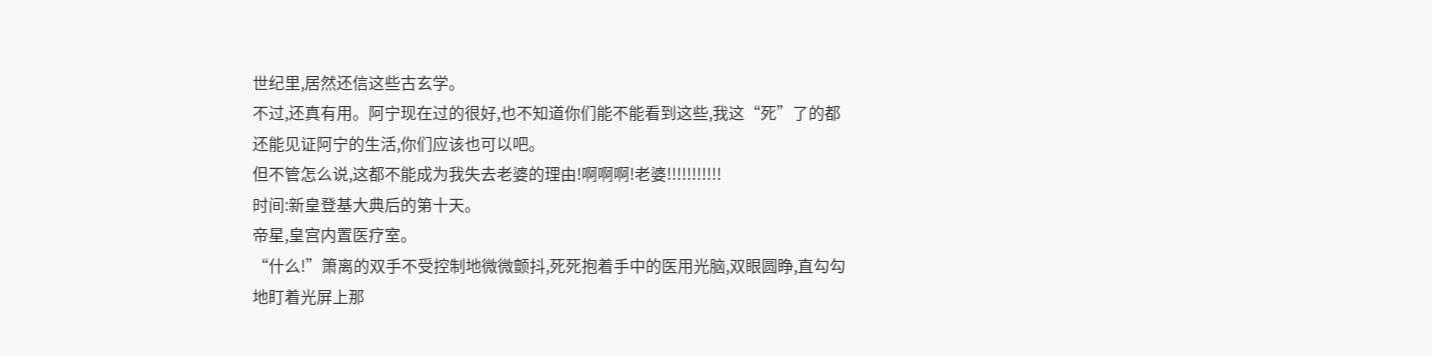世纪里,居然还信这些古玄学。
不过,还真有用。阿宁现在过的很好,也不知道你们能不能看到这些,我这“死”了的都还能见证阿宁的生活,你们应该也可以吧。
但不管怎么说,这都不能成为我失去老婆的理由!啊啊啊!老婆!!!!!!!!!!!
时间:新皇登基大典后的第十天。
帝星,皇宫内置医疗室。
“什么!”箫离的双手不受控制地微微颤抖,死死抱着手中的医用光脑,双眼圆睁,直勾勾地盯着光屏上那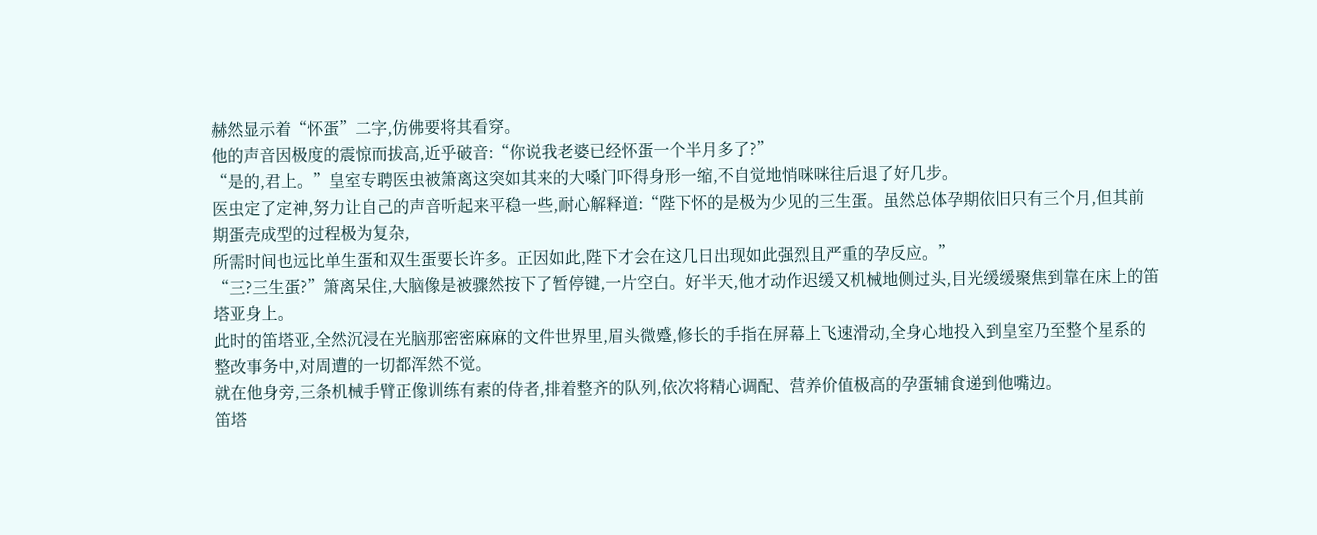赫然显示着“怀蛋”二字,仿佛要将其看穿。
他的声音因极度的震惊而拔高,近乎破音:“你说我老婆已经怀蛋一个半月多了?”
“是的,君上。”皇室专聘医虫被箫离这突如其来的大嗓门吓得身形一缩,不自觉地悄咪咪往后退了好几步。
医虫定了定神,努力让自己的声音听起来平稳一些,耐心解释道:“陛下怀的是极为少见的三生蛋。虽然总体孕期依旧只有三个月,但其前期蛋壳成型的过程极为复杂,
所需时间也远比单生蛋和双生蛋要长许多。正因如此,陛下才会在这几日出现如此强烈且严重的孕反应。”
“三?三生蛋?”箫离呆住,大脑像是被骤然按下了暂停键,一片空白。好半天,他才动作迟缓又机械地侧过头,目光缓缓聚焦到靠在床上的笛塔亚身上。
此时的笛塔亚,全然沉浸在光脑那密密麻麻的文件世界里,眉头微蹙,修长的手指在屏幕上飞速滑动,全身心地投入到皇室乃至整个星系的整改事务中,对周遭的一切都浑然不觉。
就在他身旁,三条机械手臂正像训练有素的侍者,排着整齐的队列,依次将精心调配、营养价值极高的孕蛋辅食递到他嘴边。
笛塔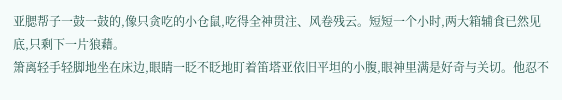亚腮帮子一鼓一鼓的,像只贪吃的小仓鼠,吃得全神贯注、风卷残云。短短一个小时,两大箱辅食已然见底,只剩下一片狼藉。
箫离轻手轻脚地坐在床边,眼睛一眨不眨地盯着笛塔亚依旧平坦的小腹,眼神里满是好奇与关切。他忍不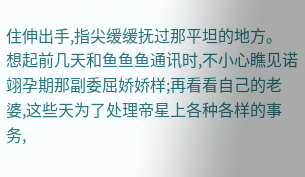住伸出手,指尖缓缓抚过那平坦的地方。
想起前几天和鱼鱼鱼通讯时,不小心瞧见诺翊孕期那副委屈娇娇样;再看看自己的老婆,这些天为了处理帝星上各种各样的事务,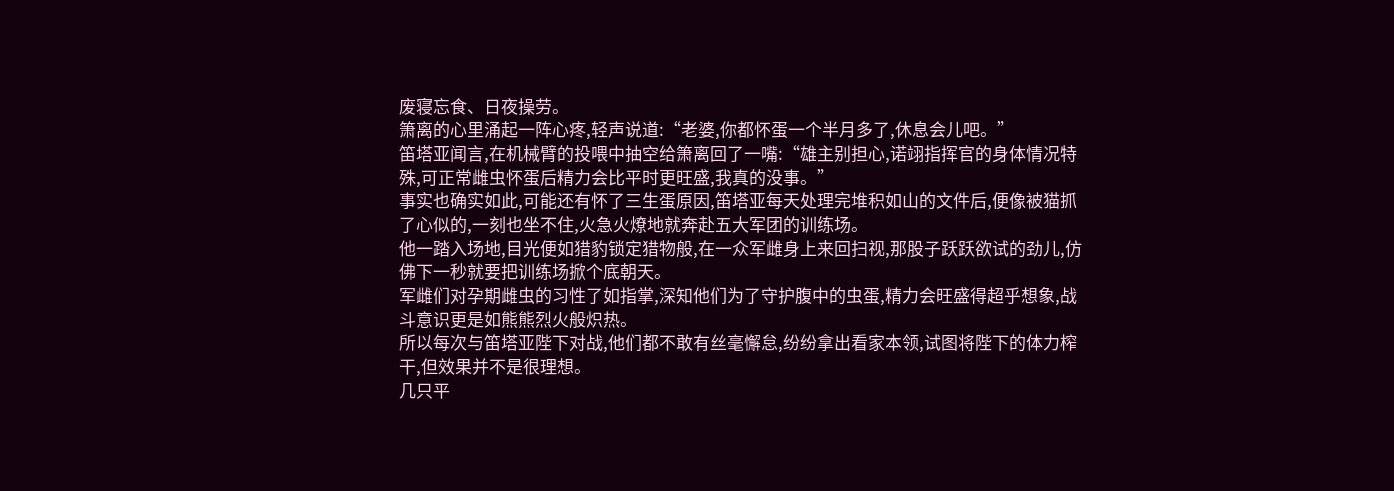废寝忘食、日夜操劳。
箫离的心里涌起一阵心疼,轻声说道:“老婆,你都怀蛋一个半月多了,休息会儿吧。”
笛塔亚闻言,在机械臂的投喂中抽空给箫离回了一嘴:“雄主别担心,诺翊指挥官的身体情况特殊,可正常雌虫怀蛋后精力会比平时更旺盛,我真的没事。”
事实也确实如此,可能还有怀了三生蛋原因,笛塔亚每天处理完堆积如山的文件后,便像被猫抓了心似的,一刻也坐不住,火急火燎地就奔赴五大军团的训练场。
他一踏入场地,目光便如猎豹锁定猎物般,在一众军雌身上来回扫视,那股子跃跃欲试的劲儿,仿佛下一秒就要把训练场掀个底朝天。
军雌们对孕期雌虫的习性了如指掌,深知他们为了守护腹中的虫蛋,精力会旺盛得超乎想象,战斗意识更是如熊熊烈火般炽热。
所以每次与笛塔亚陛下对战,他们都不敢有丝毫懈怠,纷纷拿出看家本领,试图将陛下的体力榨干,但效果并不是很理想。
几只平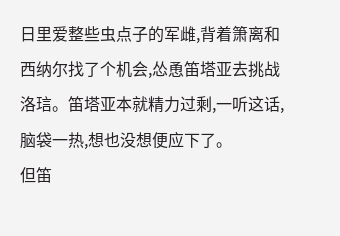日里爱整些虫点子的军雌,背着箫离和西纳尔找了个机会,怂恿笛塔亚去挑战洛琂。笛塔亚本就精力过剩,一听这话,脑袋一热,想也没想便应下了。
但笛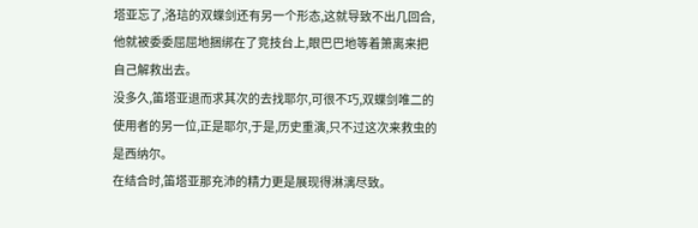塔亚忘了,洛琂的双蝶剑还有另一个形态,这就导致不出几回合,他就被委委屈屈地捆绑在了竞技台上,眼巴巴地等着箫离来把自己解救出去。
没多久,笛塔亚退而求其次的去找耶尔,可很不巧,双蝶剑唯二的使用者的另一位,正是耶尔,于是,历史重演,只不过这次来救虫的是西纳尔。
在结合时,笛塔亚那充沛的精力更是展现得淋漓尽致。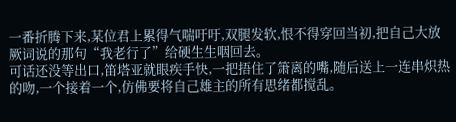一番折腾下来,某位君上累得气喘吁吁,双腿发软,恨不得穿回当初,把自己大放厥词说的那句“我老行了”给硬生生咽回去。
可话还没等出口,笛塔亚就眼疾手快,一把捂住了箫离的嘴,随后送上一连串炽热的吻,一个接着一个,仿佛要将自己雄主的所有思绪都搅乱。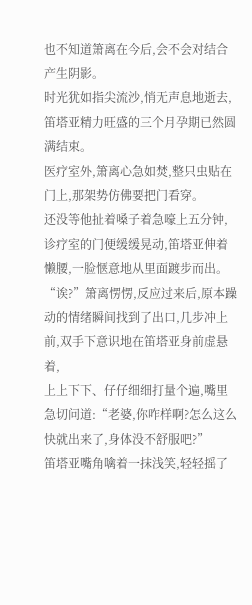也不知道箫离在今后,会不会对结合产生阴影。
时光犹如指尖流沙,悄无声息地逝去,笛塔亚精力旺盛的三个月孕期已然圆满结束。
医疗室外,箫离心急如焚,整只虫贴在门上,那架势仿佛要把门看穿。
还没等他扯着嗓子着急嚎上五分钟,诊疗室的门便缓缓晃动,笛塔亚伸着懒腰,一脸惬意地从里面踱步而出。
“诶?”箫离愣愣,反应过来后,原本躁动的情绪瞬间找到了出口,几步冲上前,双手下意识地在笛塔亚身前虚悬着,
上上下下、仔仔细细打量个遍,嘴里急切问道:“老婆,你咋样啊?怎么这么快就出来了,身体没不舒服吧?”
笛塔亚嘴角噙着一抹浅笑,轻轻摇了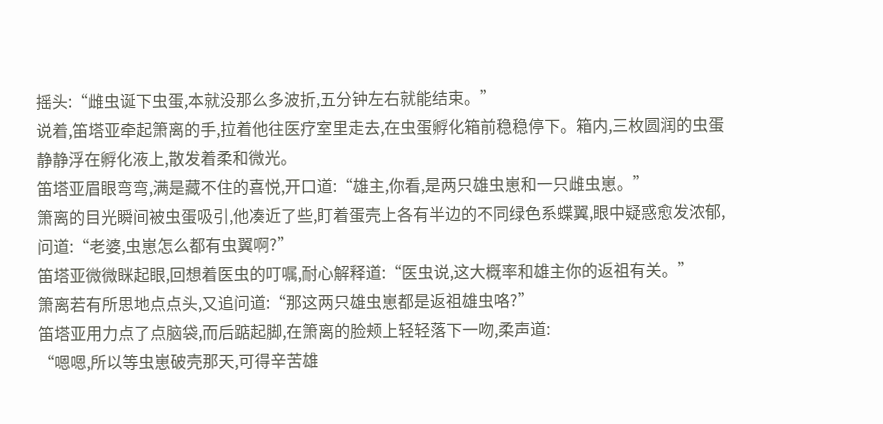摇头:“雌虫诞下虫蛋,本就没那么多波折,五分钟左右就能结束。”
说着,笛塔亚牵起箫离的手,拉着他往医疗室里走去,在虫蛋孵化箱前稳稳停下。箱内,三枚圆润的虫蛋静静浮在孵化液上,散发着柔和微光。
笛塔亚眉眼弯弯,满是藏不住的喜悦,开口道:“雄主,你看,是两只雄虫崽和一只雌虫崽。”
箫离的目光瞬间被虫蛋吸引,他凑近了些,盯着蛋壳上各有半边的不同绿色系蝶翼,眼中疑惑愈发浓郁,问道:“老婆,虫崽怎么都有虫翼啊?”
笛塔亚微微眯起眼,回想着医虫的叮嘱,耐心解释道:“医虫说,这大概率和雄主你的返祖有关。”
箫离若有所思地点点头,又追问道:“那这两只雄虫崽都是返祖雄虫咯?”
笛塔亚用力点了点脑袋,而后踮起脚,在箫离的脸颊上轻轻落下一吻,柔声道:
“嗯嗯,所以等虫崽破壳那天,可得辛苦雄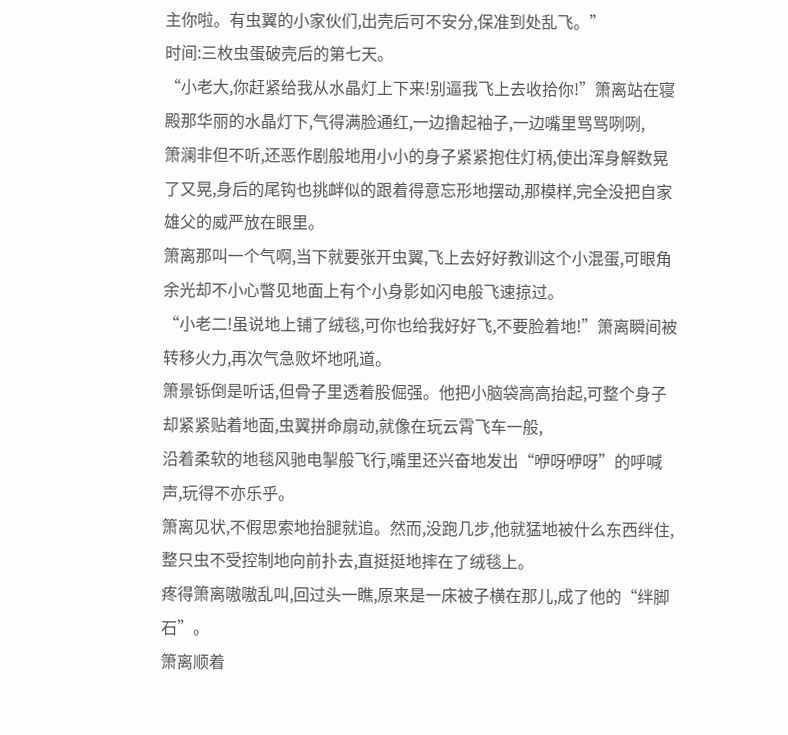主你啦。有虫翼的小家伙们,出壳后可不安分,保准到处乱飞。”
时间:三枚虫蛋破壳后的第七天。
“小老大,你赶紧给我从水晶灯上下来!别逼我飞上去收拾你!”箫离站在寝殿那华丽的水晶灯下,气得满脸通红,一边撸起袖子,一边嘴里骂骂咧咧,
箫澜非但不听,还恶作剧般地用小小的身子紧紧抱住灯柄,使出浑身解数晃了又晃,身后的尾钩也挑衅似的跟着得意忘形地摆动,那模样,完全没把自家雄父的威严放在眼里。
箫离那叫一个气啊,当下就要张开虫翼,飞上去好好教训这个小混蛋,可眼角余光却不小心瞥见地面上有个小身影如闪电般飞速掠过。
“小老二!虽说地上铺了绒毯,可你也给我好好飞,不要脸着地!”箫离瞬间被转移火力,再次气急败坏地吼道。
箫景铄倒是听话,但骨子里透着股倔强。他把小脑袋高高抬起,可整个身子却紧紧贴着地面,虫翼拼命扇动,就像在玩云霄飞车一般,
沿着柔软的地毯风驰电掣般飞行,嘴里还兴奋地发出“咿呀咿呀”的呼喊声,玩得不亦乐乎。
箫离见状,不假思索地抬腿就追。然而,没跑几步,他就猛地被什么东西绊住,整只虫不受控制地向前扑去,直挺挺地摔在了绒毯上。
疼得箫离嗷嗷乱叫,回过头一瞧,原来是一床被子横在那儿,成了他的“绊脚石”。
箫离顺着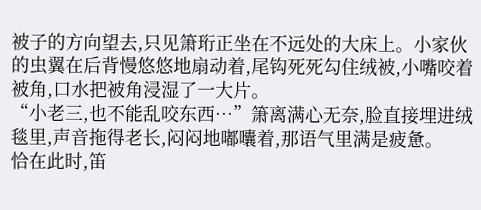被子的方向望去,只见箫珩正坐在不远处的大床上。小家伙的虫翼在后背慢悠悠地扇动着,尾钩死死勾住绒被,小嘴咬着被角,口水把被角浸湿了一大片。
“小老三,也不能乱咬东西…”箫离满心无奈,脸直接埋进绒毯里,声音拖得老长,闷闷地嘟囔着,那语气里满是疲惫。
恰在此时,笛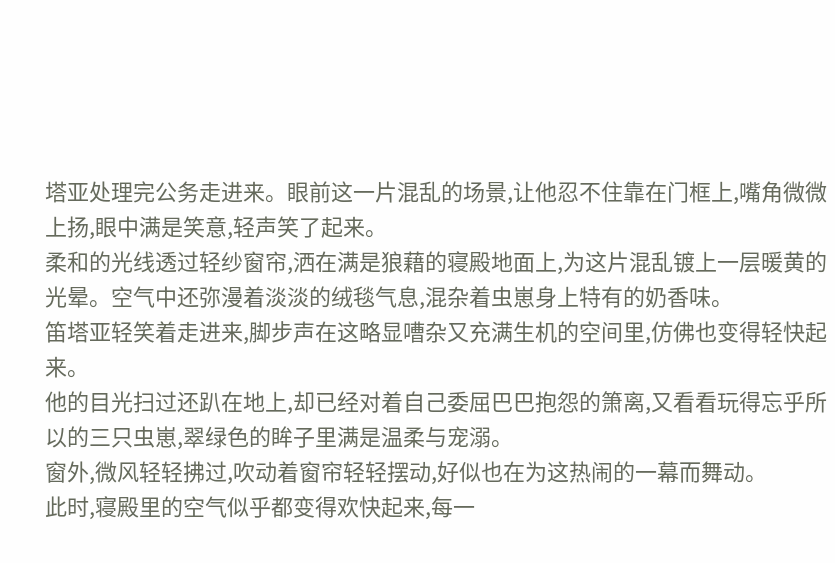塔亚处理完公务走进来。眼前这一片混乱的场景,让他忍不住靠在门框上,嘴角微微上扬,眼中满是笑意,轻声笑了起来。
柔和的光线透过轻纱窗帘,洒在满是狼藉的寝殿地面上,为这片混乱镀上一层暖黄的光晕。空气中还弥漫着淡淡的绒毯气息,混杂着虫崽身上特有的奶香味。
笛塔亚轻笑着走进来,脚步声在这略显嘈杂又充满生机的空间里,仿佛也变得轻快起来。
他的目光扫过还趴在地上,却已经对着自己委屈巴巴抱怨的箫离,又看看玩得忘乎所以的三只虫崽,翠绿色的眸子里满是温柔与宠溺。
窗外,微风轻轻拂过,吹动着窗帘轻轻摆动,好似也在为这热闹的一幕而舞动。
此时,寝殿里的空气似乎都变得欢快起来,每一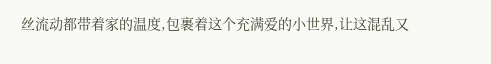丝流动都带着家的温度,包裹着这个充满爱的小世界,让这混乱又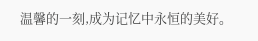温馨的一刻,成为记忆中永恒的美好。